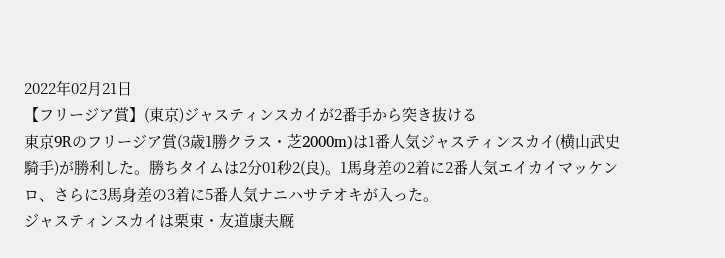2022年02月21日
【フリージア賞】(東京)ジャスティンスカイが2番手から突き抜ける
東京9Rのフリージア賞(3歳1勝クラス・芝2000m)は1番人気ジャスティンスカイ(横山武史騎手)が勝利した。勝ちタイムは2分01秒2(良)。1馬身差の2着に2番人気エイカイマッケンロ、さらに3馬身差の3着に5番人気ナニハサテオキが入った。
ジャスティンスカイは栗東・友道康夫厩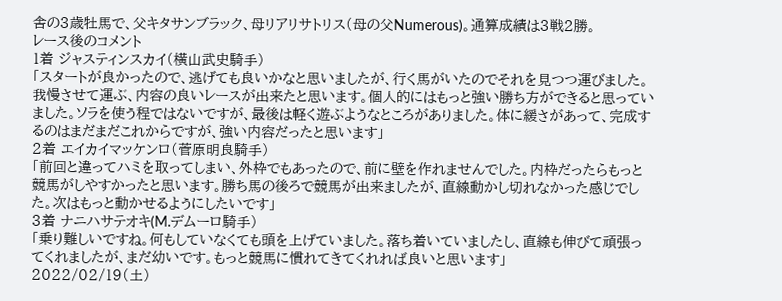舎の3歳牡馬で、父キタサンブラック、母リアリサトリス(母の父Numerous)。通算成績は3戦2勝。
レース後のコメント
1着 ジャスティンスカイ(横山武史騎手)
「スタートが良かったので、逃げても良いかなと思いましたが、行く馬がいたのでそれを見つつ運びました。我慢させて運ぶ、内容の良いレースが出来たと思います。個人的にはもっと強い勝ち方ができると思っていました。ソラを使う程ではないですが、最後は軽く遊ぶようなところがありました。体に緩さがあって、完成するのはまだまだこれからですが、強い内容だったと思います」
2着 エイカイマッケンロ(菅原明良騎手)
「前回と違ってハミを取ってしまい、外枠でもあったので、前に壁を作れませんでした。内枠だったらもっと競馬がしやすかったと思います。勝ち馬の後ろで競馬が出来ましたが、直線動かし切れなかった感じでした。次はもっと動かせるようにしたいです」
3着 ナニハサテオキ(M.デムーロ騎手)
「乗り難しいですね。何もしていなくても頭を上げていました。落ち着いていましたし、直線も伸びて頑張ってくれましたが、まだ幼いです。もっと競馬に慣れてきてくれれば良いと思います」
2022/02/19(土)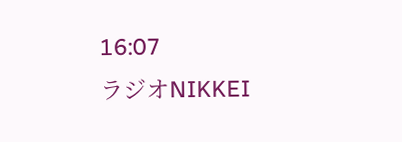16:07
ラジオNIKKEI